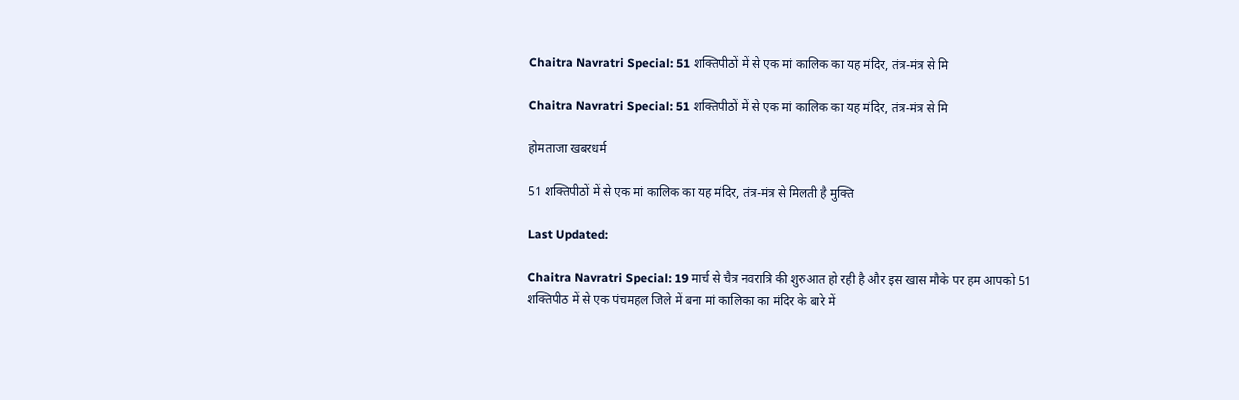Chaitra Navratri Special: 51 शक्तिपीठों में से एक मां कालिक का यह मंदिर, तंत्र-मंत्र से मि

Chaitra Navratri Special: 51 शक्तिपीठों में से एक मां कालिक का यह मंदिर, तंत्र-मंत्र से मि

होमताजा खबरधर्म

51 शक्तिपीठों में से एक मां कालिक का यह मंदिर, तंत्र-मंत्र से मिलती है मुक्ति

Last Updated:

Chaitra Navratri Special: 19 मार्च से चैत्र नवरात्रि की शुरुआत हो रही है और इस खास मौके पर हम आपको 51 शक्तिपीठ में से एक पंचमहल जिले में बना मां कालिका का मंदिर के बारे में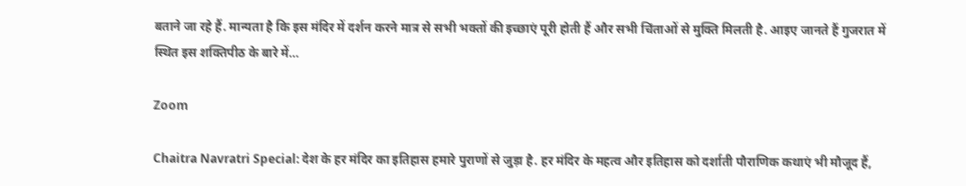बताने जा रहे हैं. मान्यता है कि इस मंदिर में दर्शन करने मात्र से सभी भक्तों की इच्छाएं पूरी होती हैं और सभी चिंताओं से मुक्ति मिलती है. आइए जानते हैं गुजरात में स्थित इस शक्तिपीठ के बारे में…

Zoom

Chaitra Navratri Special: देश के हर मंदिर का इतिहास हमारे पुराणों से जुड़ा है. हर मंदिर के महत्व और इतिहास को दर्शाती पौराणिक कथाएं भी मौजूद हैं,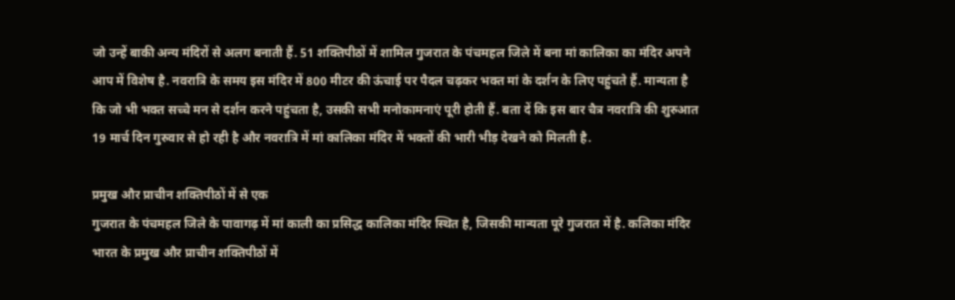जो उन्हें बाकी अन्य मंदिरों से अलग बनाती हैं. 51 शक्तिपीठों में शामिल गुजरात के पंचमहल जिले में बना मां कालिका का मंदिर अपने आप में विशेष है. नवरात्रि के समय इस मंदिर में 800 मीटर की ऊंचाई पर पैदल चढ़कर भक्त मां के दर्शन के लिए पहुंचते हैं. मान्यता है कि जो भी भक्त सच्चे मन से दर्शन करने पहुंचता है, उसकी सभी मनोकामनाएं पूरी होती हैं. बता दें कि इस बार चैत्र नवरात्रि की शुरुआत 19 मार्च दिन गुरुवार से हो रही है और नवरात्रि में मां कालिका मंदिर में भक्तों की भारी भीड़ देखने को मिलती है.

प्रमुख और प्राचीन शक्तिपीठों में से एक
गुजरात के पंचमहल जिले के पावागढ़ में मां काली का प्रसिद्ध कालिका मंदिर स्थित है, जिसकी मान्यता पूरे गुजरात में है. कलिका मंदिर भारत के प्रमुख और प्राचीन शक्तिपीठों में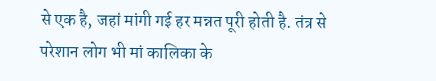से एक है, जहां मांगी गई हर मन्नत पूरी होती है. तंत्र से परेशान लोग भी मां कालिका के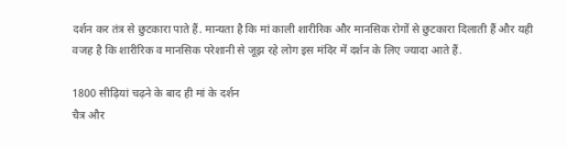दर्शन कर तंत्र से छुटकारा पाते हैं. मान्यता है कि मां काली शारीरिक और मानसिक रोगों से छुटकारा दिलाती हैं और यही वजह है कि शारीरिक व मानसिक परेशानी से जूझ रहे लोग इस मंदिर में दर्शन के लिए ज्यादा आते हैं.

1800 सीढ़ियां चढ़ने के बाद ही मां के दर्शन
चैत्र और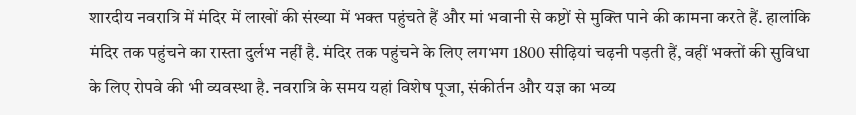शारदीय नवरात्रि में मंदिर में लाखों की संख्या में भक्त पहुंचते हैं और मां भवानी से कष्टों से मुक्ति पाने की कामना करते हैं. हालांकि मंदिर तक पहुंचने का रास्ता दुर्लभ नहीं है. मंदिर तक पहुंचने के लिए लगभग 1800 सीढ़ियां चढ़नी पड़ती हैं, वहीं भक्तों की सुविधा के लिए रोपवे की भी व्यवस्था है. नवरात्रि के समय यहां विशेष पूजा, संकीर्तन और यज्ञ का भव्य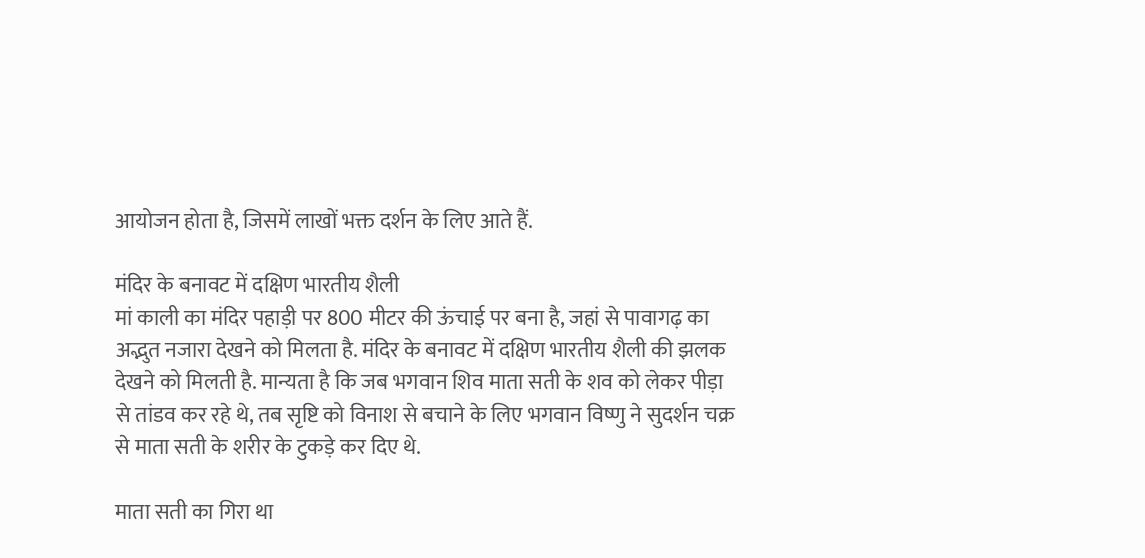आयोजन होता है, जिसमें लाखों भक्त दर्शन के लिए आते हैं.

मंदिर के बनावट में दक्षिण भारतीय शैली
मां काली का मंदिर पहाड़ी पर 800 मीटर की ऊंचाई पर बना है, जहां से पावागढ़ का अद्भुत नजारा देखने को मिलता है. मंदिर के बनावट में दक्षिण भारतीय शैली की झलक देखने को मिलती है. मान्यता है कि जब भगवान शिव माता सती के शव को लेकर पीड़ा से तांडव कर रहे थे, तब सृष्टि को विनाश से बचाने के लिए भगवान विष्णु ने सुदर्शन चक्र से माता सती के शरीर के टुकड़े कर दिए थे.

माता सती का गिरा था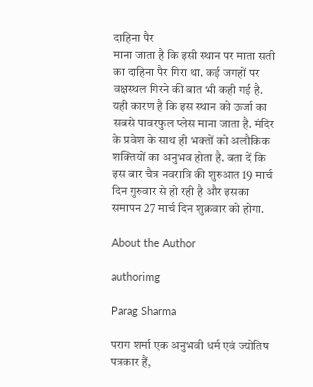दाहिना पैर
माना जाता है कि इसी स्थान पर माता सती का दाहिना पैर गिरा था. कई जगहों पर वक्षस्थल गिरने की बात भी कही गई है. यही कारण है कि इस स्थान को ऊर्जा का सबसे पावरफुल प्लेस माना जाता है. मंदिर के प्रवेश के साथ ही भक्तों को अलौकिक शक्तियों का अनुभव होता है. बता दें कि इस बार चैत्र नवरात्रि की शुरुआत 19 मार्च दिन गुरुवार से हो रही है और इसका समापन 27 मार्च दिन शुक्रवार को होगा.

About the Author

authorimg

Parag Sharma

पराग शर्मा एक अनुभवी धर्म एवं ज्योतिष पत्रकार हैं,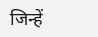जिन्हें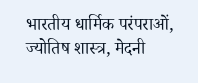भारतीय धार्मिक परंपराओं, ज्योतिष शास्त्र, मेदनी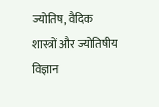ज्योतिष, वैदिक शास्त्रों और ज्योतिषीय विज्ञान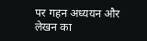पर गहन अध्ययन और लेखन का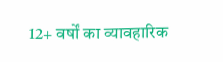12+ वर्षों का व्यावहारिक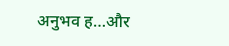अनुभव ह…और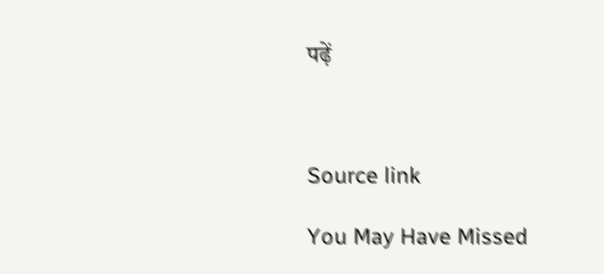पढ़ें



Source link

You May Have Missed